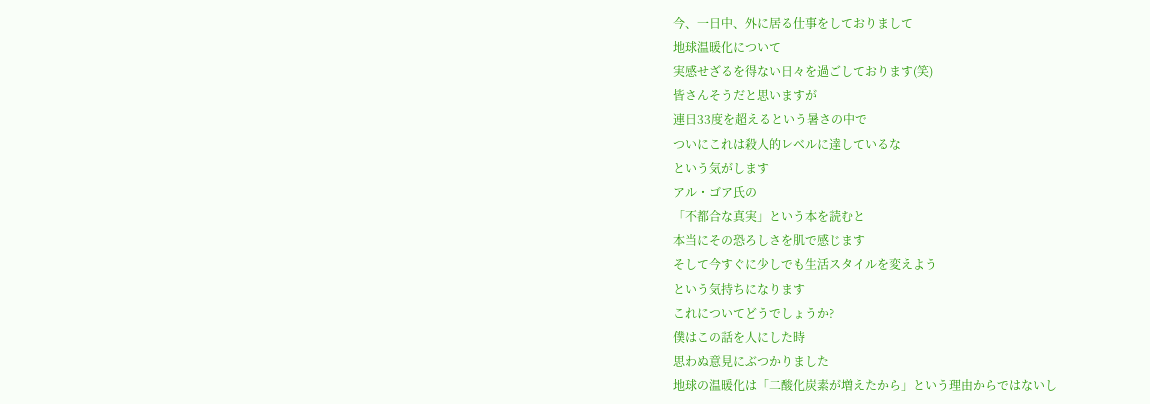今、一日中、外に居る仕事をしておりまして
地球温暖化について
実感せざるを得ない日々を過ごしております(笑)
皆さんそうだと思いますが
連日33度を超えるという暑さの中で
ついにこれは殺人的レベルに達しているな
という気がします
アル・ゴア氏の
「不都合な真実」という本を読むと
本当にその恐ろしさを肌で感じます
そして今すぐに少しでも生活スタイルを変えよう
という気持ちになります
これについてどうでしょうか?
僕はこの話を人にした時
思わぬ意見にぶつかりました
地球の温暖化は「二酸化炭素が増えたから」という理由からではないし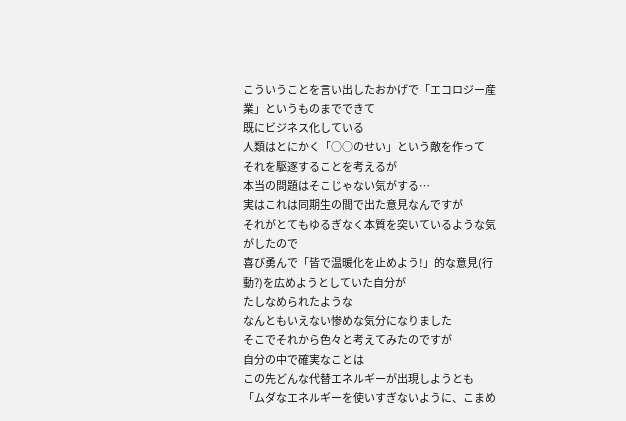こういうことを言い出したおかげで「エコロジー産業」というものまでできて
既にビジネス化している
人類はとにかく「○○のせい」という敵を作って
それを駆逐することを考えるが
本当の問題はそこじゃない気がする…
実はこれは同期生の間で出た意見なんですが
それがとてもゆるぎなく本質を突いているような気がしたので
喜び勇んで「皆で温暖化を止めよう!」的な意見(行動?)を広めようとしていた自分が
たしなめられたような
なんともいえない惨めな気分になりました
そこでそれから色々と考えてみたのですが
自分の中で確実なことは
この先どんな代替エネルギーが出現しようとも
「ムダなエネルギーを使いすぎないように、こまめ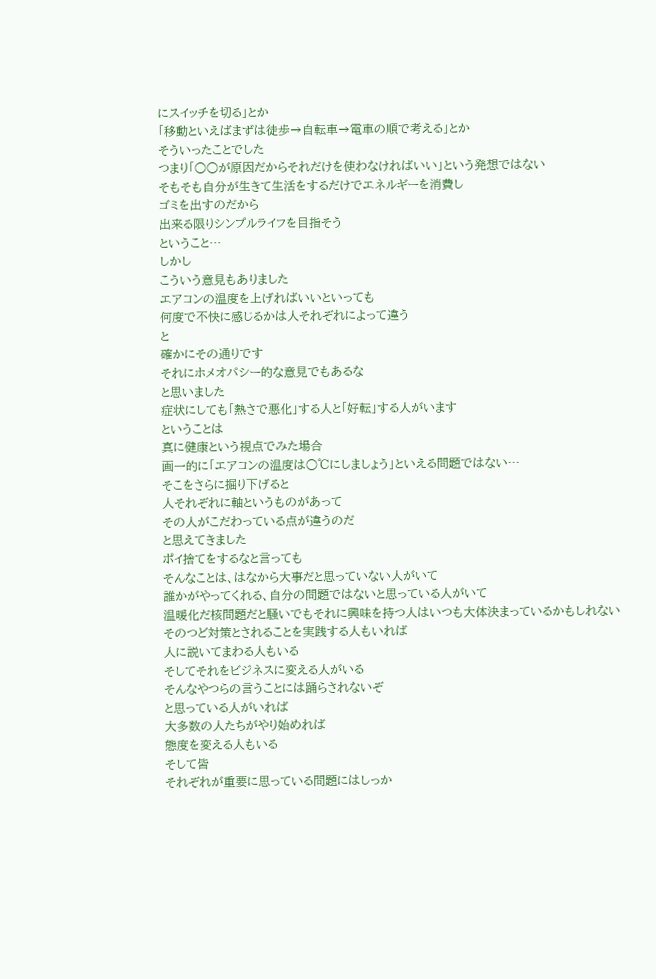にスイッチを切る」とか
「移動といえばまずは徒歩→自転車→電車の順で考える」とか
そういったことでした
つまり「○○が原因だからそれだけを使わなければいい」という発想ではない
そもそも自分が生きて生活をするだけでエネルギーを消費し
ゴミを出すのだから
出来る限りシンプルライフを目指そう
ということ…
しかし
こういう意見もありました
エアコンの温度を上げればいいといっても
何度で不快に感じるかは人それぞれによって違う
と
確かにその通りです
それにホメオパシー的な意見でもあるな
と思いました
症状にしても「熱さで悪化」する人と「好転」する人がいます
ということは
真に健康という視点でみた場合
画一的に「エアコンの温度は○℃にしましょう」といえる問題ではない…
そこをさらに掘り下げると
人それぞれに軸というものがあって
その人がこだわっている点が違うのだ
と思えてきました
ポイ捨てをするなと言っても
そんなことは、はなから大事だと思っていない人がいて
誰かがやってくれる、自分の問題ではないと思っている人がいて
温暖化だ核問題だと騒いでもそれに興味を持つ人はいつも大体決まっているかもしれない
そのつど対策とされることを実践する人もいれば
人に説いてまわる人もいる
そしてそれをビジネスに変える人がいる
そんなやつらの言うことには踊らされないぞ
と思っている人がいれば
大多数の人たちがやり始めれば
態度を変える人もいる
そして皆
それぞれが重要に思っている問題にはしっか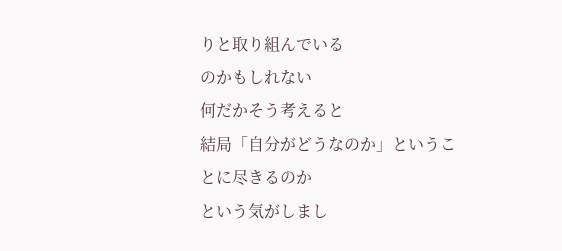りと取り組んでいる
のかもしれない
何だかそう考えると
結局「自分がどうなのか」ということに尽きるのか
という気がしまし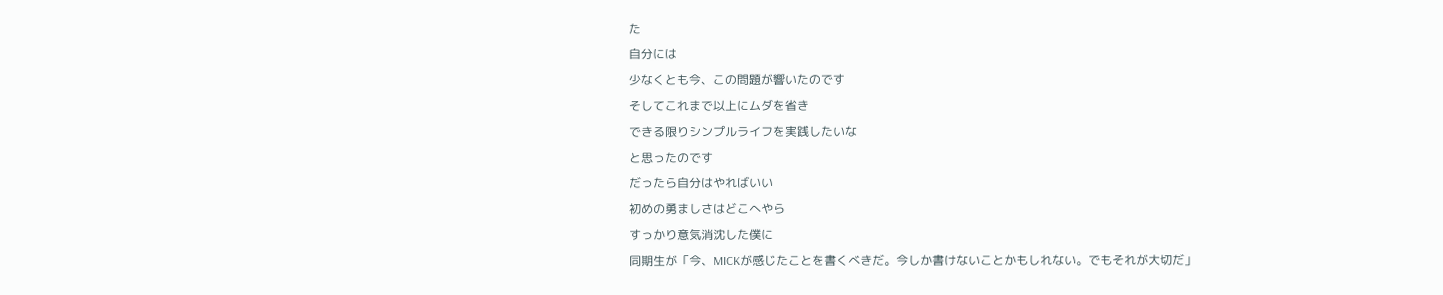た
自分には
少なくとも今、この問題が響いたのです
そしてこれまで以上にムダを省き
できる限りシンプルライフを実践したいな
と思ったのです
だったら自分はやればいい
初めの勇ましさはどこへやら
すっかり意気消沈した僕に
同期生が「今、MICKが感じたことを書くべきだ。今しか書けないことかもしれない。でもそれが大切だ」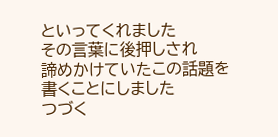といってくれました
その言葉に後押しされ
諦めかけていたこの話題を書くことにしました
つづく